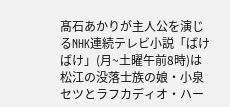髙石あかりが主人公を演じるNHK連続テレビ小説「ばけばけ」(月~土曜午前8時)は松江の没落士族の娘・小泉セツとラフカディオ・ハー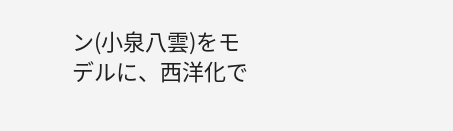ン(小泉八雲)をモデルに、西洋化で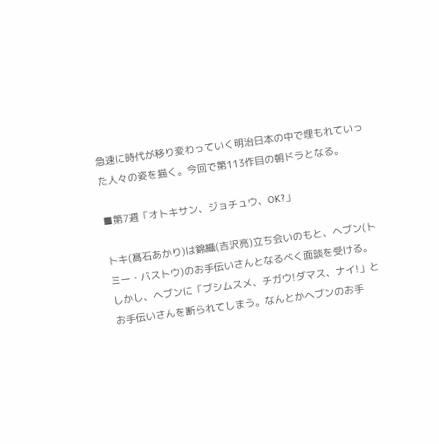急速に時代が移り変わっていく明治日本の中で埋もれていった人々の姿を描く。今回で第113作目の朝ドラとなる。

■第7週「オトキサン、ジョチュウ、OK?」

トキ(髙石あかり)は錦織(吉沢亮)立ち会いのもと、ヘブン(トミー・バストウ)のお手伝いさんとなるべく面談を受ける。しかし、ヘブンに「ブシムスメ、チガウ!ダマス、ナイ!」とお手伝いさんを断られてしまう。なんとかヘブンのお手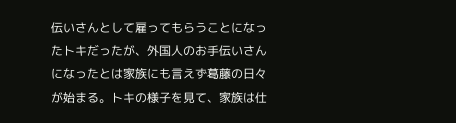伝いさんとして雇ってもらうことになったトキだったが、外国人のお手伝いさんになったとは家族にも言えず葛藤の日々が始まる。トキの様子を見て、家族は仕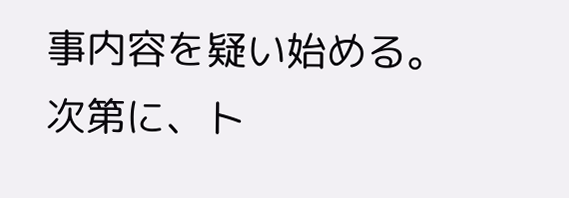事内容を疑い始める。次第に、ト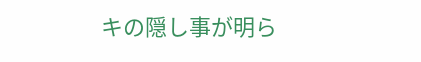キの隠し事が明ら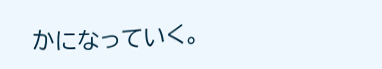かになっていく。